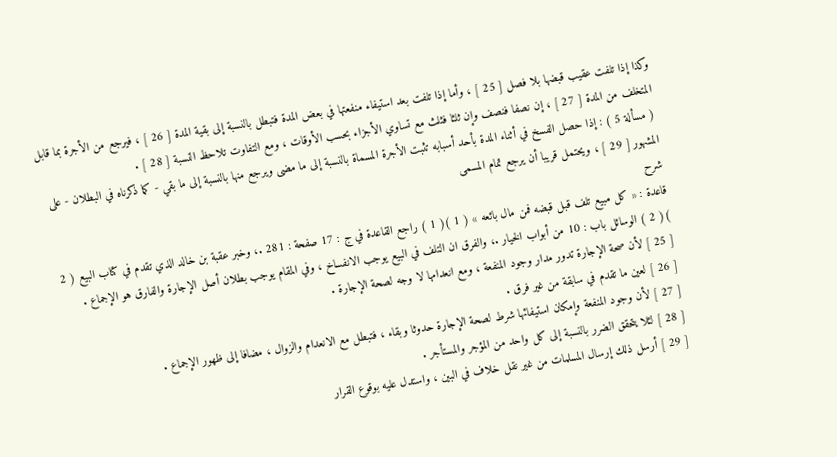وكذا إذا تلفت عقيب قبضها بلا فصل [ 25 ] ، وأما إذا تلفت بعد استيفاء منفعتها في بعض المدة فتبطل بالنسبة إلى بقية المدة [ 26 ] ، فيرجع من الأجرة بما قابل المتخلف من المدة [ 27 ] ، إن نصفا فنصف وإن ثلثا فثلث مع تساوي الأجزاء بحسب الأوقات ، ومع التفاوت تلاحظ النسبة [ 28 ] .
( مسألة 5 ) : إذا حصل الفسخ في أثناء المدة بأحد أسبابه تثبت الأجرة المسماة بالنسبة إلى ما مضى ويرجع منها بالنسبة إلى ما بقي - كما ذكرناه في البطلان - على المشهور [ 29 ] ، ويحتمل قريبا أن يرجع تمام المسمى
شرح
قاعدة : « كل مبيع تلف قبل قبضه فمن مال بائعه » ( 1 )( 1 ) راجع القاعدة في ج : 17 صفحة : 281 .، وخبر عقبة بن خالد الذي تقدم في كتاب البيع ( 2 )( 2 ) الوسائل باب : 10 من أبواب الخيار .، والفرق ان التلف في البيع يوجب الانفساخ ، وفي المقام يوجب بطلان أصل الإجارة والفارق هو الإجماع .
[ 25 ] لأن صحة الإجارة تدور مدار وجود المنفعة ، ومع انعدامها لا وجه لصحة الإجارة .
[ 26 ] لعين ما تقدم في سابقة من غير فرق .
[ 27 ] لأن وجود المنفعة وإمكان استيفائها شرط لصحة الإجارة حدوثا وبقاء ، فتبطل مع الانعدام والزوال ، مضافا إلى ظهور الإجماع .
[ 28 ] لئلا يتحقق الضرر بالنسبة إلى كل واحد من المؤجر والمستأجر .
[ 29 ] أرسل ذلك إرسال المسلمات من غير نقل خلاف في البين ، واستدل عليه بوقوع القرار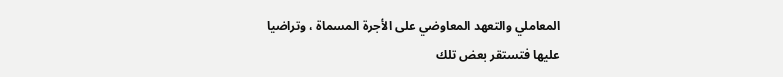المعاملي والتعهد المعاوضي على الأجرة المسماة ، وتراضيا عليها فتستقر بعض تلك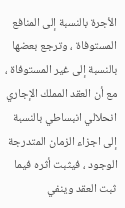الأجرة بالنسبة إلى المنافع المستوفاة ، وترجع بعضها بالنسبة إلى غير المستوفاة ، مع أن العقد المملك الإجاري انحلالي انبساطي بالنسبة إلى اجزاء الزمان المتدرجة الوجود ، فيثبت أثره فيما ثبت العقد وينفي